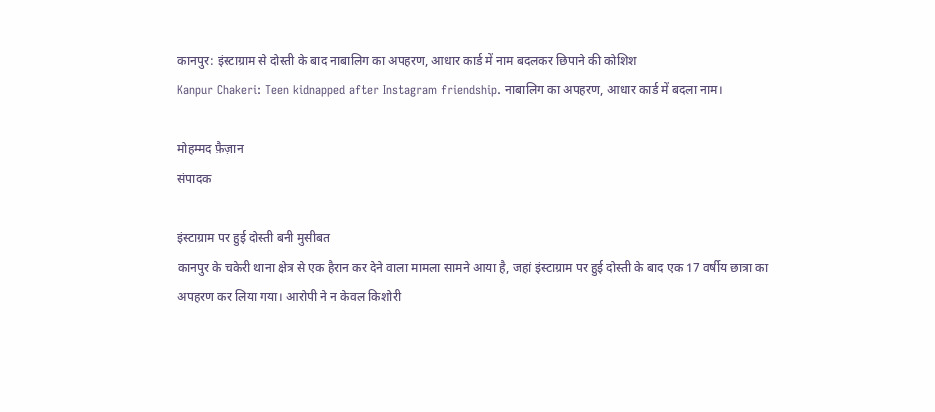कानपुर: इंस्टाग्राम से दोस्ती के बाद नाबालिग का अपहरण, आधार कार्ड में नाम बदलकर छिपाने की कोशिश
Kanpur Chakeri: Teen kidnapped after Instagram friendship. नाबालिग का अपहरण, आधार कार्ड में बदला नाम।

मोहम्मद फ़ैज़ान
संपादक

इंस्टाग्राम पर हुई दोस्ती बनी मुसीबत
कानपुर के चकेरी थाना क्षेत्र से एक हैरान कर देने वाला मामला सामने आया है, जहां इंस्टाग्राम पर हुई दोस्ती के बाद एक 17 वर्षीय छात्रा का अपहरण कर लिया गया। आरोपी ने न केवल किशोरी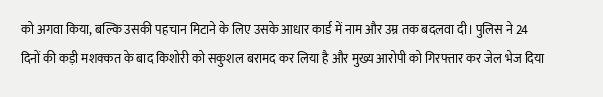को अगवा किया, बल्कि उसकी पहचान मिटाने के लिए उसके आधार कार्ड में नाम और उम्र तक बदलवा दी। पुलिस ने 24 दिनों की कड़ी मशक्कत के बाद किशोरी को सकुशल बरामद कर लिया है और मुख्य आरोपी को गिरफ्तार कर जेल भेज दिया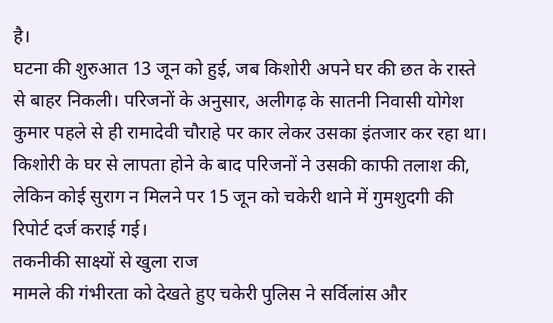है।
घटना की शुरुआत 13 जून को हुई, जब किशोरी अपने घर की छत के रास्ते से बाहर निकली। परिजनों के अनुसार, अलीगढ़ के सातनी निवासी योगेश कुमार पहले से ही रामादेवी चौराहे पर कार लेकर उसका इंतजार कर रहा था। किशोरी के घर से लापता होने के बाद परिजनों ने उसकी काफी तलाश की, लेकिन कोई सुराग न मिलने पर 15 जून को चकेरी थाने में गुमशुदगी की रिपोर्ट दर्ज कराई गई।
तकनीकी साक्ष्यों से खुला राज
मामले की गंभीरता को देखते हुए चकेरी पुलिस ने सर्विलांस और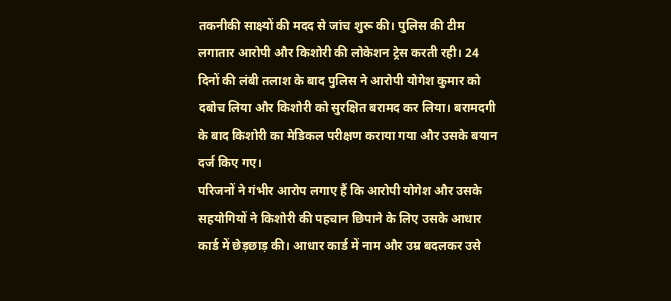तकनीकी साक्ष्यों की मदद से जांच शुरू की। पुलिस की टीम लगातार आरोपी और किशोरी की लोकेशन ट्रेस करती रही। 24 दिनों की लंबी तलाश के बाद पुलिस ने आरोपी योगेश कुमार को दबोच लिया और किशोरी को सुरक्षित बरामद कर लिया। बरामदगी के बाद किशोरी का मेडिकल परीक्षण कराया गया और उसके बयान दर्ज किए गए।
परिजनों ने गंभीर आरोप लगाए हैं कि आरोपी योगेश और उसके सहयोगियों ने किशोरी की पहचान छिपाने के लिए उसके आधार कार्ड में छेड़छाड़ की। आधार कार्ड में नाम और उम्र बदलकर उसे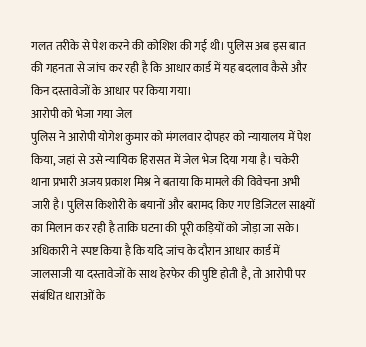गलत तरीके से पेश करने की कोशिश की गई थी। पुलिस अब इस बात की गहनता से जांच कर रही है कि आधार कार्ड में यह बदलाव कैसे और किन दस्तावेजों के आधार पर किया गया।
आरोपी को भेजा गया जेल
पुलिस ने आरोपी योगेश कुमार को मंगलवार दोपहर को न्यायालय में पेश किया, जहां से उसे न्यायिक हिरासत में जेल भेज दिया गया है। चकेरी थाना प्रभारी अजय प्रकाश मिश्र ने बताया कि मामले की विवेचना अभी जारी है। पुलिस किशोरी के बयानों और बरामद किए गए डिजिटल साक्ष्यों का मिलान कर रही है ताकि घटना की पूरी कड़ियों को जोड़ा जा सके।
अधिकारी ने स्पष्ट किया है कि यदि जांच के दौरान आधार कार्ड में जालसाजी या दस्तावेजों के साथ हेरफेर की पुष्टि होती है, तो आरोपी पर संबंधित धाराओं के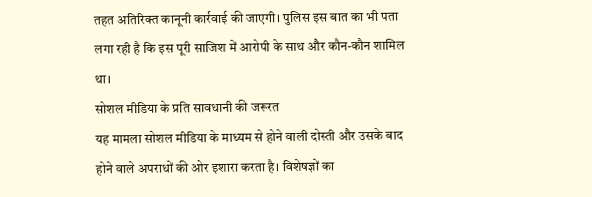तहत अतिरिक्त कानूनी कार्रवाई की जाएगी। पुलिस इस बात का भी पता लगा रही है कि इस पूरी साजिश में आरोपी के साथ और कौन-कौन शामिल था।
सोशल मीडिया के प्रति सावधानी की जरूरत
यह मामला सोशल मीडिया के माध्यम से होने वाली दोस्ती और उसके बाद होने वाले अपराधों की ओर इशारा करता है। विशेषज्ञों का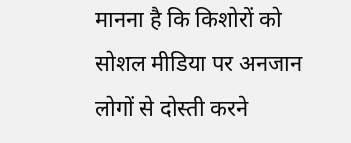मानना है कि किशोरों को सोशल मीडिया पर अनजान लोगों से दोस्ती करने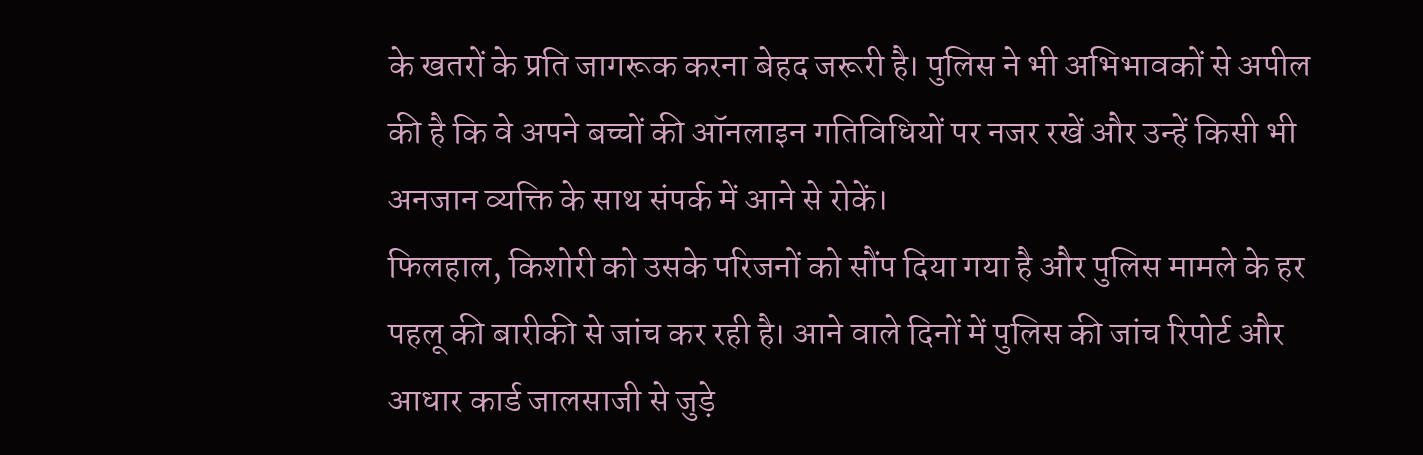के खतरों के प्रति जागरूक करना बेहद जरूरी है। पुलिस ने भी अभिभावकों से अपील की है कि वे अपने बच्चों की ऑनलाइन गतिविधियों पर नजर रखें और उन्हें किसी भी अनजान व्यक्ति के साथ संपर्क में आने से रोकें।
फिलहाल, किशोरी को उसके परिजनों को सौंप दिया गया है और पुलिस मामले के हर पहलू की बारीकी से जांच कर रही है। आने वाले दिनों में पुलिस की जांच रिपोर्ट और आधार कार्ड जालसाजी से जुड़े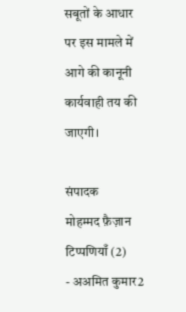सबूतों के आधार पर इस मामले में आगे की कानूनी कार्यवाही तय की जाएगी।

संपादक
मोहम्मद फ़ैज़ान
टिप्पणियाँ (2)
- अअमित कुमार2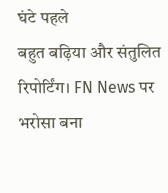घंटे पहले
बहुत बढ़िया और संतुलित रिपोर्टिंग। FN News पर भरोसा बना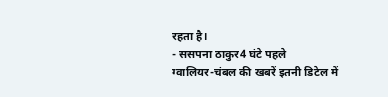रहता है।
- ससपना ठाकुर4 घंटे पहले
ग्वालियर-चंबल की खबरें इतनी डिटेल में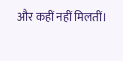और कहीं नहीं मिलतीं।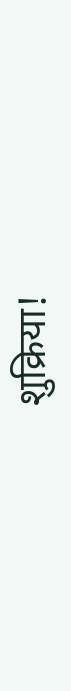शुक्रिया!